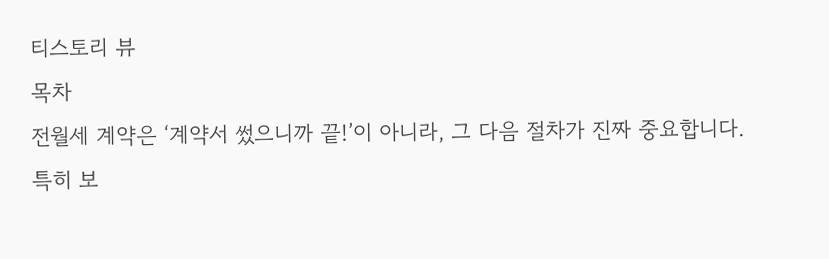티스토리 뷰
목차
전월세 계약은 ‘계약서 썼으니까 끝!’이 아니라, 그 다음 절차가 진짜 중요합니다.
특히 보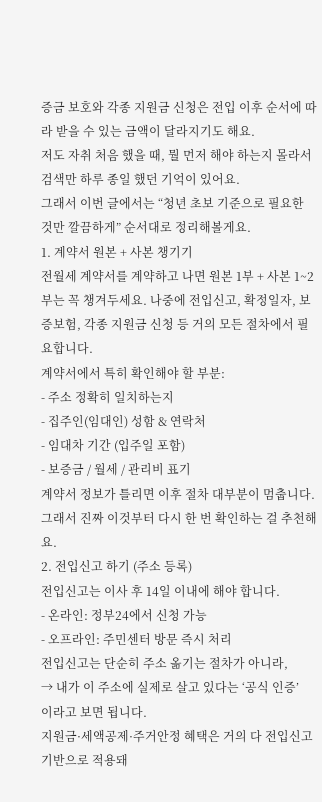증금 보호와 각종 지원금 신청은 전입 이후 순서에 따라 받을 수 있는 금액이 달라지기도 해요.
저도 자취 처음 했을 때, 뭘 먼저 해야 하는지 몰라서 검색만 하루 종일 했던 기억이 있어요.
그래서 이번 글에서는 “청년 초보 기준으로 필요한 것만 깔끔하게” 순서대로 정리해볼게요.
1. 계약서 원본 + 사본 챙기기
전월세 계약서를 계약하고 나면 원본 1부 + 사본 1~2부는 꼭 챙겨두세요. 나중에 전입신고, 확정일자, 보증보험, 각종 지원금 신청 등 거의 모든 절차에서 필요합니다.
계약서에서 특히 확인해야 할 부분:
- 주소 정확히 일치하는지
- 집주인(임대인) 성함 & 연락처
- 임대차 기간 (입주일 포함)
- 보증금 / 월세 / 관리비 표기
계약서 정보가 틀리면 이후 절차 대부분이 멈춥니다. 그래서 진짜 이것부터 다시 한 번 확인하는 걸 추천해요.
2. 전입신고 하기 (주소 등록)
전입신고는 이사 후 14일 이내에 해야 합니다.
- 온라인: 정부24에서 신청 가능
- 오프라인: 주민센터 방문 즉시 처리
전입신고는 단순히 주소 옮기는 절차가 아니라,
→ 내가 이 주소에 실제로 살고 있다는 ‘공식 인증’
이라고 보면 됩니다.
지원금·세액공제·주거안정 혜택은 거의 다 전입신고 기반으로 적용돼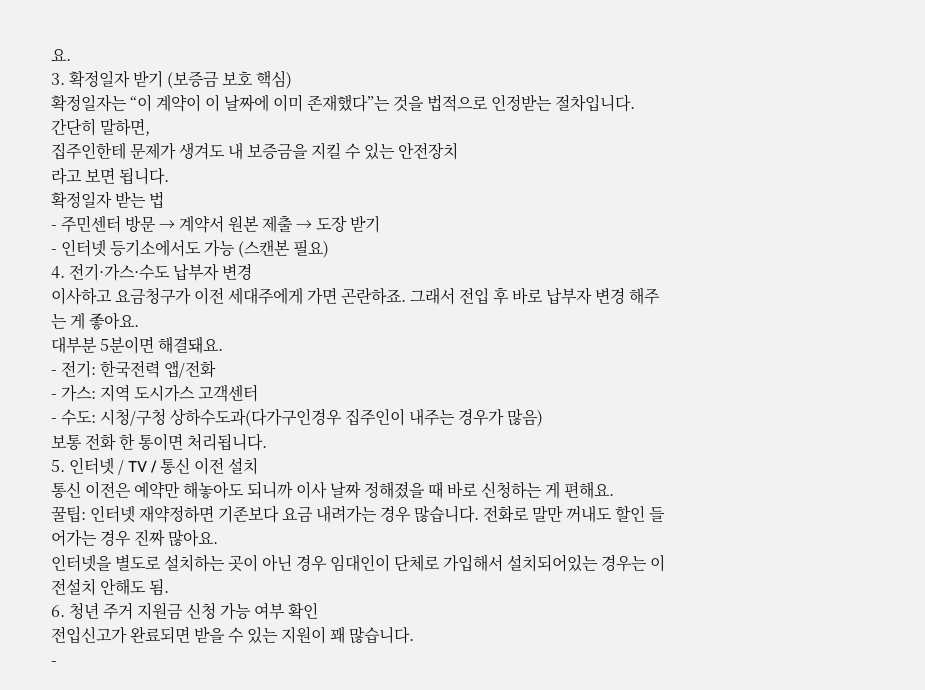요.
3. 확정일자 받기 (보증금 보호 핵심)
확정일자는 “이 계약이 이 날짜에 이미 존재했다”는 것을 법적으로 인정받는 절차입니다.
간단히 말하면,
집주인한테 문제가 생겨도 내 보증금을 지킬 수 있는 안전장치
라고 보면 됩니다.
확정일자 받는 법
- 주민센터 방문 → 계약서 원본 제출 → 도장 받기
- 인터넷 등기소에서도 가능 (스캔본 필요)
4. 전기·가스·수도 납부자 변경
이사하고 요금청구가 이전 세대주에게 가면 곤란하죠. 그래서 전입 후 바로 납부자 변경 해주는 게 좋아요.
대부분 5분이면 해결돼요.
- 전기: 한국전력 앱/전화
- 가스: 지역 도시가스 고객센터
- 수도: 시청/구청 상하수도과(다가구인경우 집주인이 내주는 경우가 많음)
보통 전화 한 통이면 처리됩니다.
5. 인터넷 / TV / 통신 이전 설치
통신 이전은 예약만 해놓아도 되니까 이사 날짜 정해졌을 때 바로 신청하는 게 편해요.
꿀팁: 인터넷 재약정하면 기존보다 요금 내려가는 경우 많습니다. 전화로 말만 꺼내도 할인 들어가는 경우 진짜 많아요.
인터넷을 별도로 설치하는 곳이 아닌 경우 임대인이 단체로 가입해서 설치되어있는 경우는 이전설치 안해도 됨.
6. 청년 주거 지원금 신청 가능 여부 확인
전입신고가 완료되면 받을 수 있는 지원이 꽤 많습니다.
-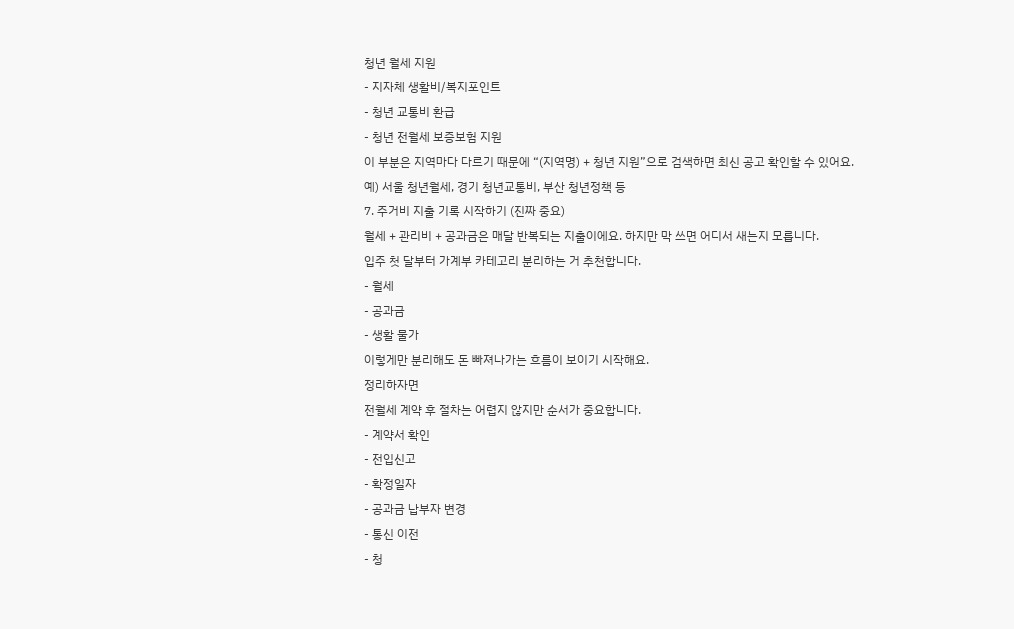청년 월세 지원
- 지자체 생활비/복지포인트
- 청년 교통비 환급
- 청년 전월세 보증보험 지원
이 부분은 지역마다 다르기 때문에 “(지역명) + 청년 지원”으로 검색하면 최신 공고 확인할 수 있어요.
예) 서울 청년월세, 경기 청년교통비, 부산 청년정책 등
7. 주거비 지출 기록 시작하기 (진짜 중요)
월세 + 관리비 + 공과금은 매달 반복되는 지출이에요. 하지만 막 쓰면 어디서 새는지 모릅니다.
입주 첫 달부터 가계부 카테고리 분리하는 거 추천합니다.
- 월세
- 공과금
- 생활 물가
이렇게만 분리해도 돈 빠져나가는 흐름이 보이기 시작해요.
정리하자면
전월세 계약 후 절차는 어렵지 않지만 순서가 중요합니다.
- 계약서 확인
- 전입신고
- 확정일자
- 공과금 납부자 변경
- 통신 이전
- 청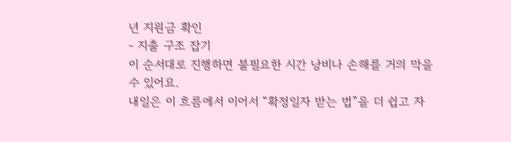년 지원금 확인
- 지출 구조 잡기
이 순서대로 진행하면 불필요한 시간 낭비나 손해를 거의 막을 수 있어요.
내일은 이 흐름에서 이어서 “확정일자 받는 법”을 더 쉽고 자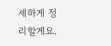세하게 정리할게요.